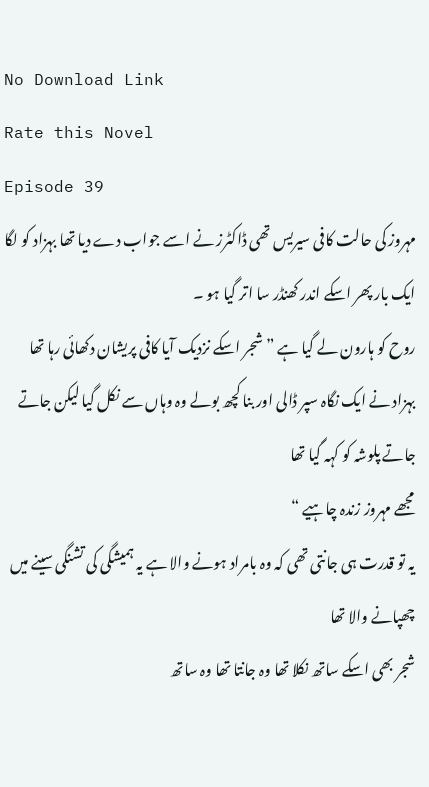No Download Link
Rate this Novel
Episode 39
مہروز کی حالت کافی سیریس تھی ڈاکٹرز نے اسے جواب دے دیا تھا بہزاد کو لگا ایک بار پھر اسکے اندر کھنڈر سا اتر گیا ہو ۔
روح کو ہارون لے گیا ہے ” شجر اسکے نزدیک آیا کافی پریشان دکھائی رہا تھا
بہزاد نے ایک نگاہ سپر ڈالی اور بنا کچھ بولے وہ وہاں سے نکل گیا لیکن جاتے جاتے پلوشہ کو کہہ گیا تھا
مجھے مہروز زندہ چاہیے “
یہ تو قدرت ہی جانتی تھی کہ وہ بامراد ہونے والا ہے یہ ہمیشگی کی تشنگی سینے میں چھپانے والا تھا
شجر بھی اسکے ساتھ نکلا تھا وہ جانتا تھا وہ ساتھ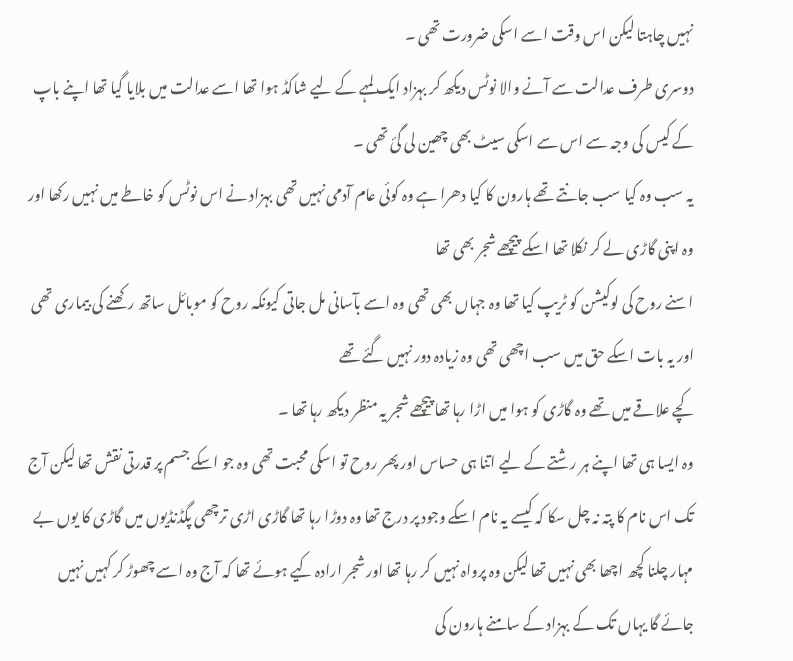نہیں چاہتا لیکن اس وقت اسے اسکی ضرورت تھی ۔
دوسری طرف عدالت سے آنے والا نوٹس دیکھ کر بہزاد ایک لمہے کے لیے شاکڈ ہوا تھا اسے عدالت میں بلایا گیا تھا اپنے باپ کے کیس کی وجہ سے اس سے اسکی سیٹ بھی چھین لی گئ تھی ۔
یہ سب وہ کیا سب جانتے تھے ہارون کا کیا دھرا ہے وہ کوئی عام آدمی نہیں تھی بہزاد نے اس نوٹس کو خاطے میں نہیں رکھا اور وہ اپنی گاڑی لے کر نکلا تھا اسکے پیچھے شجر بھی تھا
اسنے روح کی لوکیشن کو ٹریپ کیا تھا وہ جہاں بھی تھی وہ اسے بآسانی مل جاتی کیونکہ روح کو موبائل ساتھ رکھنے کی بیماری تھی اور یہ بات اسکے حق میں سب اچھی تھی وہ زیادہ دور نہیں گئے تھے
کچے علاقے میں تھے وہ گاڑی کو ہوا میں اڑا رہا تھا پیچھے شجر یہ منظر دیکھ رہا تھا ۔
وہ ایسا ہی تھا اپنے ہر رشتے کے لیے اتنا ہی حساس اور پھر روح تو اسکی محبت تھی وہ جو اسکے جسم پر قدرتی نقش تھا لیکن آج تک اس نام کا پتہ نہ چل سکا کہ کیسے یہ نام اسکے وجود پر درج تھا وہ دوڑا رہا تھا گاڑی اڑی ترچھی پگڈنڈیوں میں گاڑی کا یوں بے مہار چلنا کچھ اچھا بھی نہیں تھا لیکن وہ پرواہ نہیں کر رہا تھا اور شجر ارادہ کیے ہوئے تھا کہ آج وہ اسے چھوڑ کر کہیں نہیں جائے گا یہاں تک کے بہزاد کے سامنے ہارون کی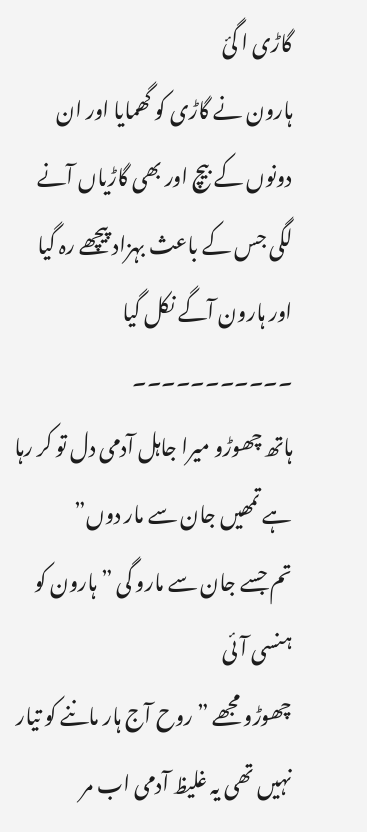گاڑی ا گئ
ہارون نے گاڑی کو گھمایا اور ان دونوں کے بیچ اور بھی گاڑیاں آنے لگی جس کے باعث بہزاد پیچھے رہ گیا اور ہارون آگے نکل گیا
۔۔۔۔۔۔۔۔۔۔۔
ہاتھ چھوڑو میرا جاہل آدمی دل تو کر رہا ہے تمھیں جان سے مار دوں”
تم جسے جان سے مارو گی ” ہارون کو ہنسی آئی
چھوڑو مجھے ” روح آج ہار ماننے کو تیار نہیں تھی یہ غلیظ آدمی اب مر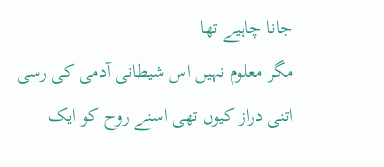جانا چاہیے تھا
مگر معلوم نہیں اس شیطانی آدمی کی رسی اتنی دراز کیوں تھی اسنے روح کو ایک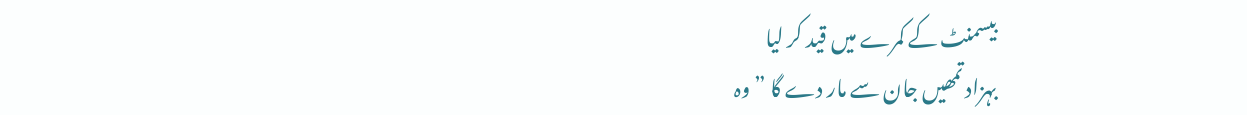بیسمنٹ کے کمرے میں قید کر لیا
بہزاد تمھیں جان سے مار دے گا ” وہ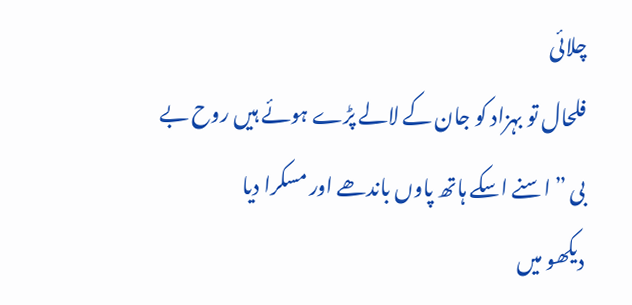چلائی
فلحال تو بہزاد کو جان کے لالے پڑے ہوئے ہیں روح بے بی ” اسنے اسکے ہاتھ پاوں باندھے اور مسکرا دیا
دیکھو میں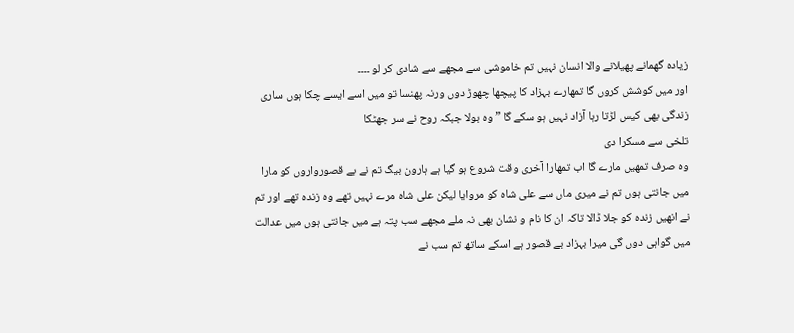زیادہ گھمانے پھیلانے والا انسان نہیں تم خاموشی سے مجھے سے شادی کر لو ۔۔۔۔
اور میں کوشش کروں گا تمھارے بہزاد کا پیچھا چھوڑ دوں ورنہ پھنسا تو میں اسے ایسے چکا ہوں ساری زندگی بھی کیس لڑتا رہا آزاد نہیں ہو سکے گا ” وہ بولا جبکہ روح نے سر جھٹکا
تلخی سے مسکرا دی
وہ صرف تمھیں مارے گا اب تمھارا آخری وقت شروع ہو گیا ہے ہارون بیگ تم نے بے قصورواروں کو مارا
میں جانتی ہوں تم نے میری ماں سے علی شاہ کو مروایا لیکن علی شاہ مرے نہیں تھے وہ زندہ تھے اور تم نے انھیں زندہ کو جلا ڈالا تاکہ ان کا نام و نشان بھی نہ ملے مجھے سب پتہ ہے میں جانتی ہوں میں عدالت میں گواہی دوں گی میرا بہزاد بے قصور ہے اسکے ساتھ تم سب نے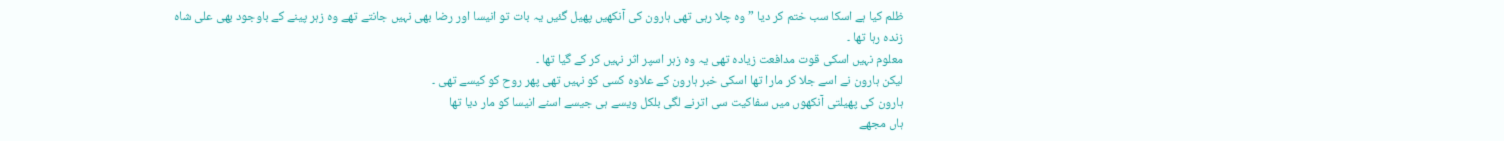ظلم کیا ہے اسکا سب ختم کر دیا ” وہ چلا رہی تھی ہارون کی آنکھیں پھیل گئیں یہ بات تو انیسا اور رضا بھی نہیں جانتے تھے وہ زہر پینے کے باوجود بھی علی شاہ زندہ رہا تھا ۔
معلوم نہیں اسکی قوت مدافعت زیادہ تھی یہ وہ زہر اسپر اثر نہیں کر کے گیا تھا ۔
لیکن ہارون نے اسے جلا کر مارا تھا اسکی خبر ہارون کے علاوہ کسی کو نہیں تھی پھر روح کو کیسے تھی ۔
ہارون کی پھیلتی آنکھوں میں سفاکیت سی اترنے لگی بلکل ویسے ہی جیسے اسنے انیسا کو مار دیا تھا
ہاں مجھے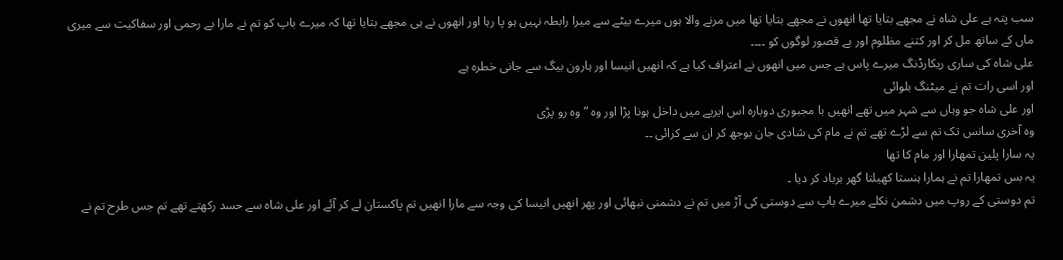سب پتہ ہے علی شاہ نے مجھے بتایا تھا انھوں نے مجھے بتایا تھا میں مرنے والا ہوں میرے بیٹے سے میرا رابطہ نہیں ہو پا رہا اور انھوں نے ہی مجھے بتایا تھا کہ میرے باپ کو تم نے مارا بے رحمی اور سفاکیت سے میری ماں کے ساتھ مل کر اور کتنے مظلوم اور بے قصور لوگوں کو ۔۔۔۔
علی شاہ کی ساری ریکارڈنگ میرے پاس ہے جس میں انھوں نے اعتراف کیا ہے کہ انھیں انیسا اور ہارون بیگ سے جانی خطرہ ہے
اور اسی رات تم نے میٹنگ بلوائی
اور علی شاہ جو وہاں سے شہر میں تھے انھیں با مجبوری دوبارہ اس ایریے میں داخل ہونا پڑا اور وہ ” وہ رو پڑی
وہ آخری سانس تک تم سے لڑے تھے تم نے مام کی شادی جان بوجھ کر ان سے کرائی ۔۔
یہ سارا پلین تمھارا اور مام کا تھا
یہ بس تمھارا تم نے ہمارا ہنستا کھیلتا گھر برباد کر دیا ۔
تم دوستی کے روپ میں دشمن نکلے میرے باپ سے دوستی کی آڑ میں تم نے دشمنی نبھائی اور پھر انھیں انیسا کی وجہ سے مارا انھیں تم پاکستان لے کر آئے اور علی شاہ سے حسد رکھتے تھے تم جس طرح تم نے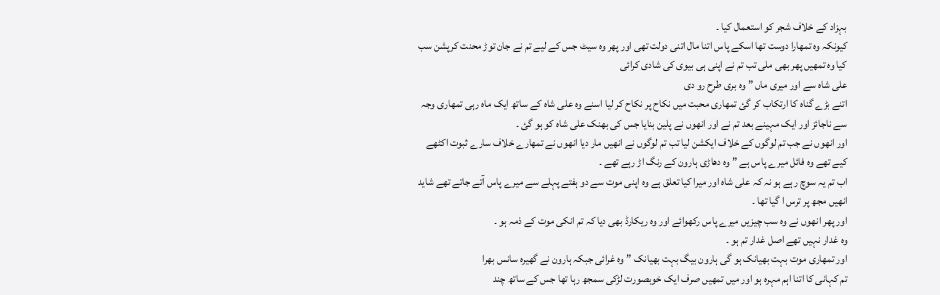بہزاد کے خلاف شجر کو استعمال کیا ۔
کیونکہ وہ تمھارا دوست تھا اسکے پاس اتنا مال اتنی دولت تھی اور پھر وہ سیٹ جس کے لیے تم نے جان توڑ محنت کرپشن سب کیا وہ تمھیں پھر بھی ملی تب تم نے اپنی ہی بیوی کی شادی کرائی
علی شاہ سے اور میری ماں ” وہ بری طرح رو دی
اتنے بڑے گناہ کا ارتکاب کر گئ تمھاری محبت میں نکاح پر نکاح کر لیا اسنے وہ علی شاہ کے ساتھ ایک ماہ رہی تمھاری وجہ سے ناجائز اور ایک مہینے بعد تم نے اور انھوں نے پلین بنایا جس کی بھنک علی شاہ کو ہو گئ ۔
اور انھوں نے جب تم لوگوں کے خلاف ایکشن لیا تب تم لوگوں نے انھیں مار دیا انھوں نے تمھارے خلاف سارے ثبوت اکٹھے کیے تھے وہ فائل میرے پاس ہے ” وہ دھاڑی ہارون کے رنگ اڑ رہے تھے ۔
اب تم یہ سوچ رہے ہو نہ کہ علی شاہ اور میرا کیا تعلق ہے وہ اپنی موت سے دو ہفتے پہلے سے میرے پاس آتے جاتے تھے شاید انھیں مجھ پر ترس ا گیا تھا ۔
اور پھر انھوں نے وہ سب چیزیں میرے پاس رکھوائے اور وہ ریکارڈ بھی دیا کہ تم انکی موت کے ذمہ ہو ۔
وہ غدار نہیں تھے اصل غدار تم ہو ۔
اور تمھاری موت بہت بھیانک ہو گی ہارون بیگ بہت بھیانک ” وہ غرائی جبکہ ہارون نے گھیرہ سانس بھرا
تم کہانی کا اتنا اہم مہرہ ہو اور میں تمھیں صرف ایک خوبصورت لڑکی سمجھ رہا تھا جس کے ساتھ چند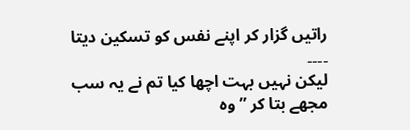راتیں گزار کر اپنے نفس کو تسکین دیتا ۔۔۔۔
لیکن نہیں بہت اچھا کیا تم نے یہ سب مجھے بتا کر ” وہ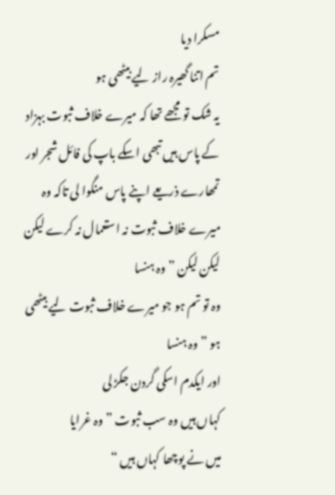مسکرا دیا
تم اتنا گھیرہ راز لیے بیٹھی ہو
یہ شک تو مجھے تھا کہ میرے خلاف ثبوت بہزاد کے پاس ہیں تبھی اسکے باپ کی فائل شجر اور تمھارے ذریعے اپنے پاس منگوا لی تاکہ وہ میرے خلاف ثبوت نہ استعمال نہ کرے لیکن لیکن لیکن ” وہ ہنسا
وہ تو تم ہو جو میرے خلاف ثبوت لیے بیٹھی ہو ” وہ ہنسا
اور ایکدم اسکی گردن جکڑ لی
کہاں ہیں وہ سب ثبوت ” وہ غرایا
میں نے پوچھا کہاں ہیں “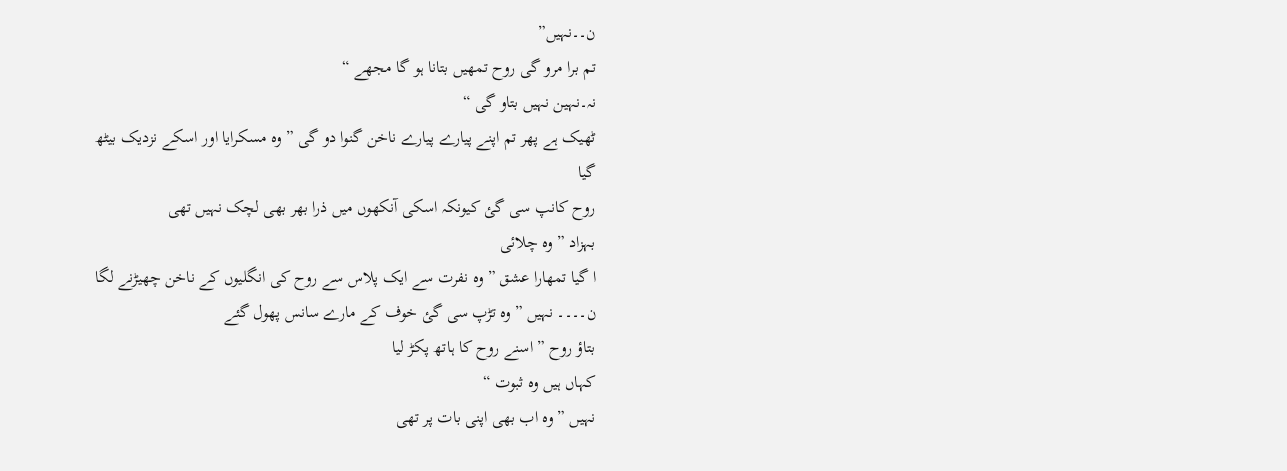ن۔۔نہیں”
تم برا مرو گی روح تمھیں بتانا ہو گا مجھے “
نہ۔نہین نہیں بتاو گی “
ٹھیک ہے پھر تم اپنے پیارے پیارے ناخن گنوا دو گی ” وہ مسکرایا اور اسکے نزدیک بیٹھ گیا
روح کانپ سی گئ کیونکہ اسکی آنکھوں میں ذرا بھر بھی لچک نہیں تھی
بہزاد ” وہ چلائی
ا گیا تمھارا عشق ” وہ نفرت سے ایک پلاس سے روح کی انگلیوں کے ناخن چھیڑنے لگا
ن۔۔۔۔ نہیں ” وہ تڑپ سی گئ خوف کے مارے سانس پھول گئے
بتاؤ روح ” اسنے روح کا ہاتھ پکڑ لیا
کہاں ہیں وہ ثبوت “
نہیں ” وہ اب بھی اپنی بات پر تھی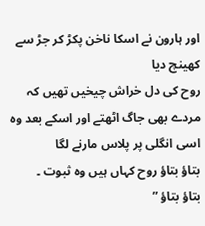اور ہارون نے اسکا ناخن پکڑ کر جڑ سے کھینچ دیا
روح کی دل خراش چیخیں تھیں کہ مردے بھی جاگ اٹھتے اور اسکے بعد وہ اسی انگلی پر پلاس مارنے لگا
بتاؤ بتاؤ روح کہاں ہیں وہ ثبوت ۔
بتاؤ بتاؤ ”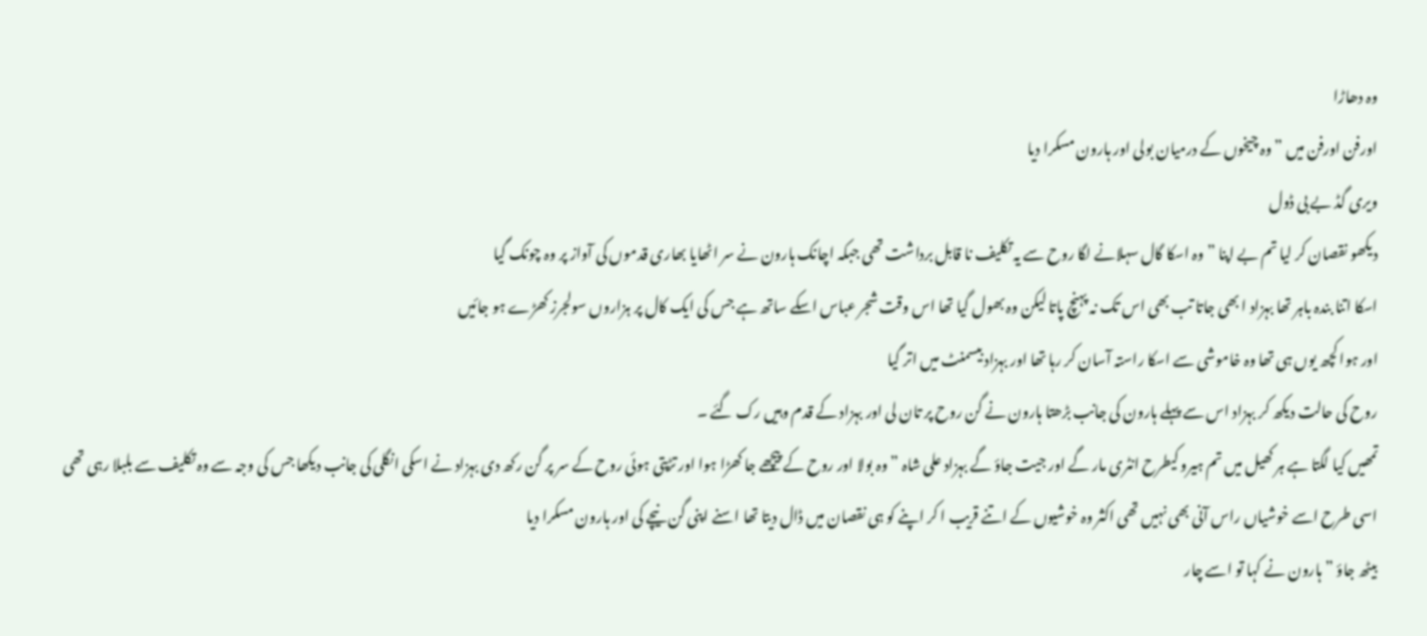وہ دھاڑا
اورفن اورفن میں ” وہ چیخوں کے درمیان بولی اور ہارون مسکرا دیا
ویری گڈ بے بی ڈول
دیکھو نقصان کر لیا تم بے اپنا ” وہ اسکا گال سہلانے لگا روح سے یہ تکلیف نا قابل برداشت تھی جبکہ اچانک ہارون نے سر اٹھایا بھاری قدموں کی آواز پر وہ چونک گیا
اسکا اتنا بندہ باہر تھا بہزاد ا بھی جاتا تب بھی اس تک نہ پہنچ پاتا لیکن وہ بھول گیا تھا اس وقت شجر عباس اسکے ساتھ ہے جس کی ایک کال پر ہزاروں سولجرز کھڑے ہو جائیں
اور ہوا کچھ یوں ہی تھا وہ خاموشی سے اسکا راستہ آسان کر رہا تھا اور بہزاد بیسمنٹ میں اتر گیا
روح کی حالت دیکھ کر بہزاد اس سے پہلے ہارون کی جانب بڑھتا ہارون نے گن روح پر تان لی اور بہزاد کے قدم وہیں رک گئے ۔
تمھیں کیا لگتا ہے ہر کھیل میں تم ہیرو کیطرح انٹری مار گے اور جیت جاؤ گے بہزاد علی شاہ ” وہ بولا اور روح کے پیچھے جا کھڑا ہوا اور تڑپتی ہوئی روح کے سر پر گن رکھ دی بہزاد نے اسکی انگلی کی جانب دیکھا جس کی وجہ سے وہ تکلیف سے بلبلا رہی تھی
اسی طرح اسے خوشیاں راس آنی بھی نہیں تھی اکثر وہ خوشیوں کے اتنے قریب ا کر اپنے کو ہی نقصان میں ڈال دیتا تھا اسنے اپنی گن نیچے کی اور ہارون مسکرا دیا
بیٹھ جاؤ ” ہارون نے کہا تو اسے چار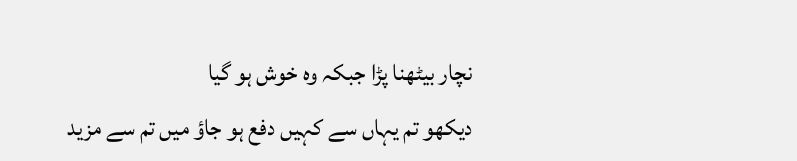نچار بیٹھنا پڑا جبکہ وہ خوش ہو گیا
دیکھو تم یہاں سے کہیں دفع ہو جاؤ میں تم سے مزید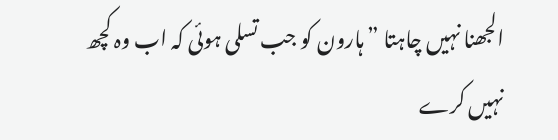الجھنا نہیں چاہتا ” ہارون کو جب تسلی ہوئی کہ اب وہ کچھ نہیں کرے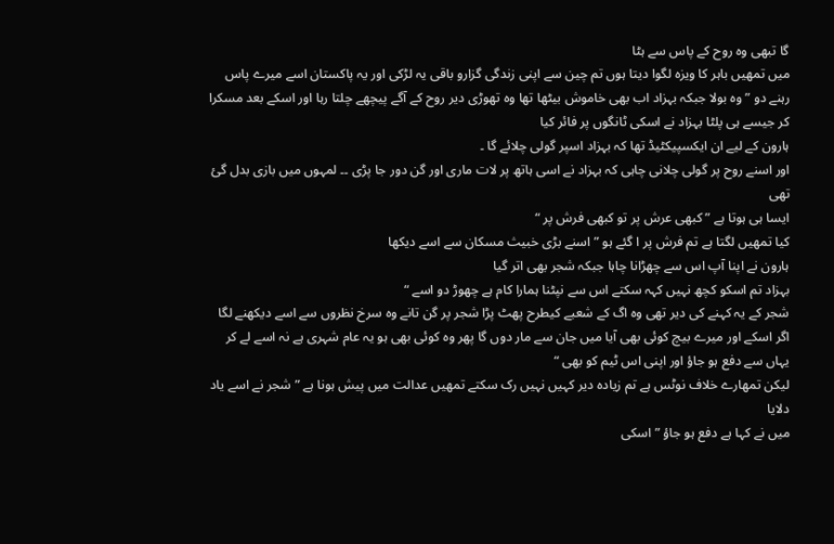گا تبھی وہ روح کے پاس سے ہٹا
میں تمھیں باہر کا ویزہ لگوا دیتا ہوں تم چین سے اپنی زندگی گزارو باقی یہ لڑکی اور یہ پاکستان اسے میرے پاس رہنے دو ” وہ بولا جبکہ بہزاد اب بھی خاموش بیٹھا تھا وہ تھوڑی دیر روح کے آگے پیچھے چلتا رہا اور اسکے بعد مسکرا کر جیسے ہی پلٹا بہزاد نے اسکی ٹانگوں پر فائر کیا
ہارون کے لیے ان ایکسپیکٹیڈ تھا کہ بہزاد اسپر گولی چلائے گا ۔
اور اسنے روح پر گولی چلانی چاہی کہ بہزاد نے اسی ہاتھ پر لات ماری اور گن دور جا پڑی ۔۔ لمہوں میں بازی بدل گئ تھی
ایسا ہی ہوتا ہے ” کبھی عرش پر تو کبھی فرش پر “
کیا تمھیں لگتا ہے تم فرش پر ا گئے ہو ” اسنے بڑی خبیث مسکان سے اسے دیکھا
ہارون نے اپنا آپ اس سے چھڑانا چاہا جبکہ شجر بھی اتر گیا
بہزاد تم اسکو کچھ نہیں کہہ سکتے اس سے نپٹنا ہمارا کام ہے چھوڑ دو اسے “
شجر کے یہ کہنے کی دیر تھی وہ اگ کے شعبے کیطرح پھٹ پڑا شجر پر گن تانے وہ سرخ نظروں سے اسے دیکھنے لگا
اگر اسکے اور میرے بیچ کوئی بھی آیا میں جان سے مار دوں گا پھر وہ کوئی بھی ہو یہ عام شہری ہے نہ اسے لے کر یہاں سے دفع ہو جاؤ اور اپنی اس ٹیم کو بھی “
لیکن تمھارے خلاف نوٹس ہے تم زیادہ دیر کہیں نہیں رک سکتے تمھیں عدالت میں پیش ہونا ہے ” شجر نے اسے یاد دلایا
میں نے کہا ہے دفع ہو جاؤ ” اسکی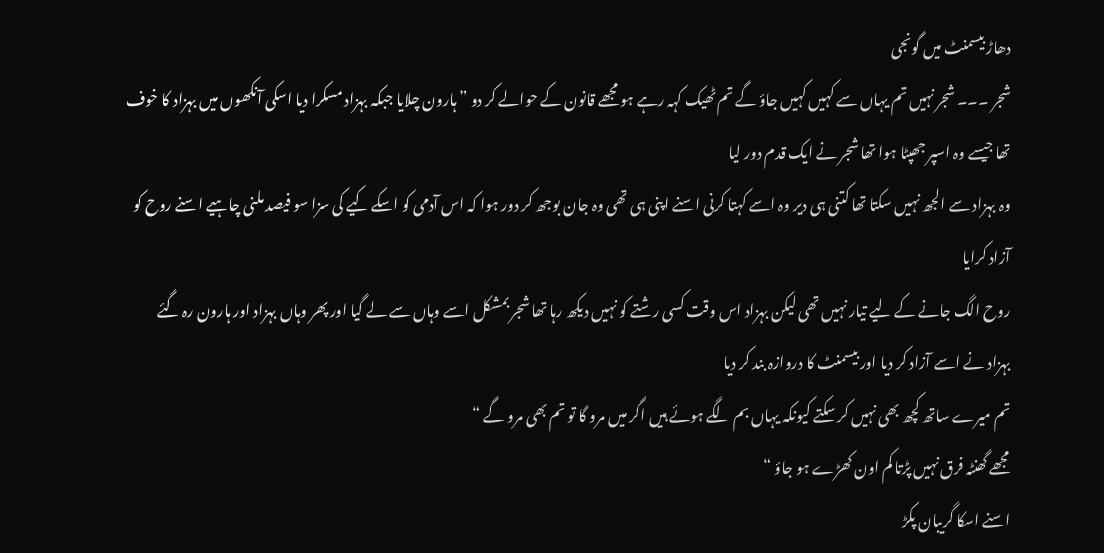دھاڑ بیسمنٹ میں گونجی
شجر ۔۔۔ شجر نہیں تم یہاں سے کہیں کہیں جاؤ گے تم ٹھیک کہہ رہے ہو مجھے قانون کے حوالے کر دو ” ہارون چلایا جبکہ بہزاد مسکرا دیا اسکی آنکھوں میں بہزاد کا خوف تھا جیسے وہ اسپر جھپٹا ہوا تھا شجر نے ایک قدم دور لیا
وہ بہزاد سے الجھ نہیں سکتا تھا کتنی ہی دیر وہ اسے کہتا کرنی اسنے اپنی ہی تھی وہ جان بوجھ کر دور ہوا کہ اس آدمی کو اسکے کیے کی سزا سو فیصد ملنی چاہیے اسنے روح کو آزاد کرایا
روح الگ جانے کے لیے تیار نہیں تھی لیکن بہزاد اس وقت کسی رشتے کو نہیں دیکھ رہا تھا شجر بمشکل اسے وہاں سے لے گیا اور پھر وہاں بہزاد اور ہارون رہ گئے
بہزاد نے اسے آزاد کر دیا اور بیسمنٹ کا دروازہ بند کر دیا
تم میرے ساتھ کچھ بھی نہیں کر سکتے کیونکہ یہاں بم لگے ہوئے ہیں اگر میں مرو گا تو تم بھی مرو گے “
مجھے گھنٹہ فرق نہیں پڑتا کم اون کھڑے ہو جاؤ “
اسنے اسکا گریبان پکڑ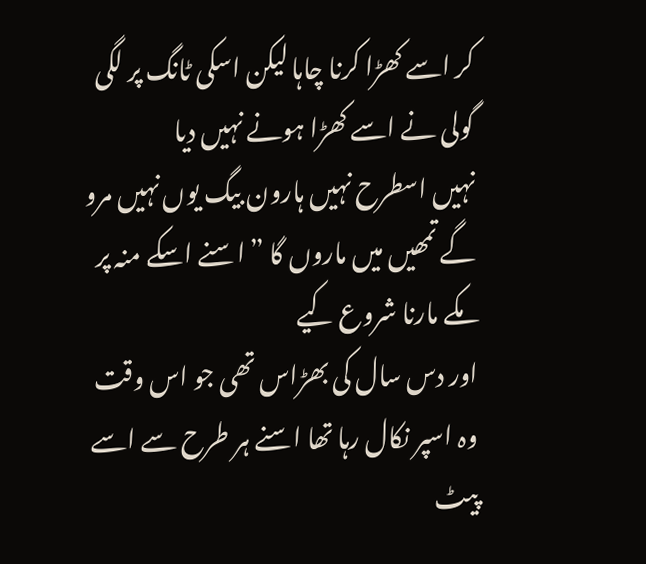کر اسے کھڑا کرنا چاہا لیکن اسکی ٹانگ پر لگی گولی نے اسے کھڑا ہونے نہیں دیا
نہیں اسطرح نہیں ہارون بیگ یوں نہیں مرو گے تمھیں میں ماروں گا ” اسنے اسکے منہ پر مکے مارنا شروع کیے
اور دس سال کی بھڑاس تھی جو اس وقت وہ اسپر نکال رہا تھا اسنے ہر طرح سے اسے پیٹ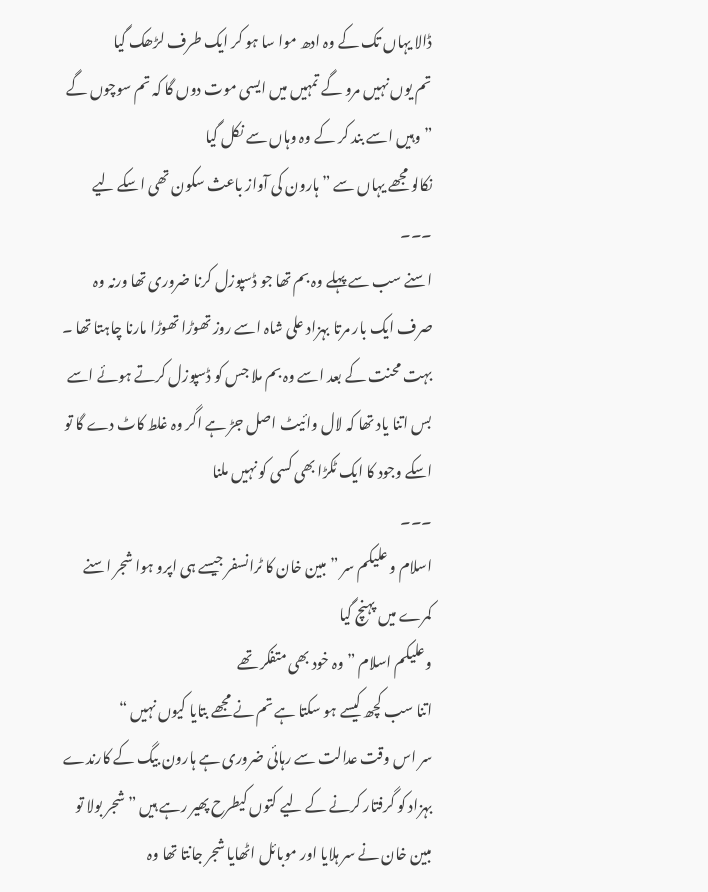ڈالا یہاں تک کے وہ ادھ موا سا ہو کر ایک طرف لڑھک گیا
تم یوں نہیں مرو گے تمہیں میں ایسی موت دوں گا کہ تم سوچوں گے ” وہیں اسے بند کر کے وہ وہاں سے نکل گیا
نکالو مجھے یہاں سے ” ہارون کی آواز باعث سکون تھی اسکے لیے ۔۔۔
اسنے سب سے پہلے وہ بم تھا جو ڈسپوزل کرنا ضروری تھا ورنہ وہ صرف ایک بار مرتا بہزاد علی شاہ اسے روز تھوڑا تھوڑا مارنا چاہتا تھا ۔
بہت محنت کے بعد اسے وہ بم ملا جس کو ڈسپوزل کرتے ہوئے اسے بس اتنا یاد تھا کہ لال وائیٹ اصل جڑ ہے اگر وہ غلط کاٹ دے گا تو اسکے وجود کا ایک ٹکڑا بھی کسی کو نہیں ملنا
۔۔۔
اسلام و علیکم سر ” مبین خان کا ٹرانسفر جیسے ہی اپرو ہوا شجر اسنے کمرے میں پہنچ گیا
وعلیکم اسلام ” وہ خود بھی متفکر تھے
اتنا سب کچھ کیسے ہو سکتا ہے تم نے مجھے بتایا کیوں نہیں “
سر اس وقت عدالت سے رہائی ضروری ہے ہارون بیگ کے کارندے بہزاد کو گرفتار کرنے کے لیے کتوں کیطرح پھیر رہے ہیں ” شجر بولا تو مبین خان نے سر ہلایا اور موبائل اٹھایا شجر جانتا تھا وہ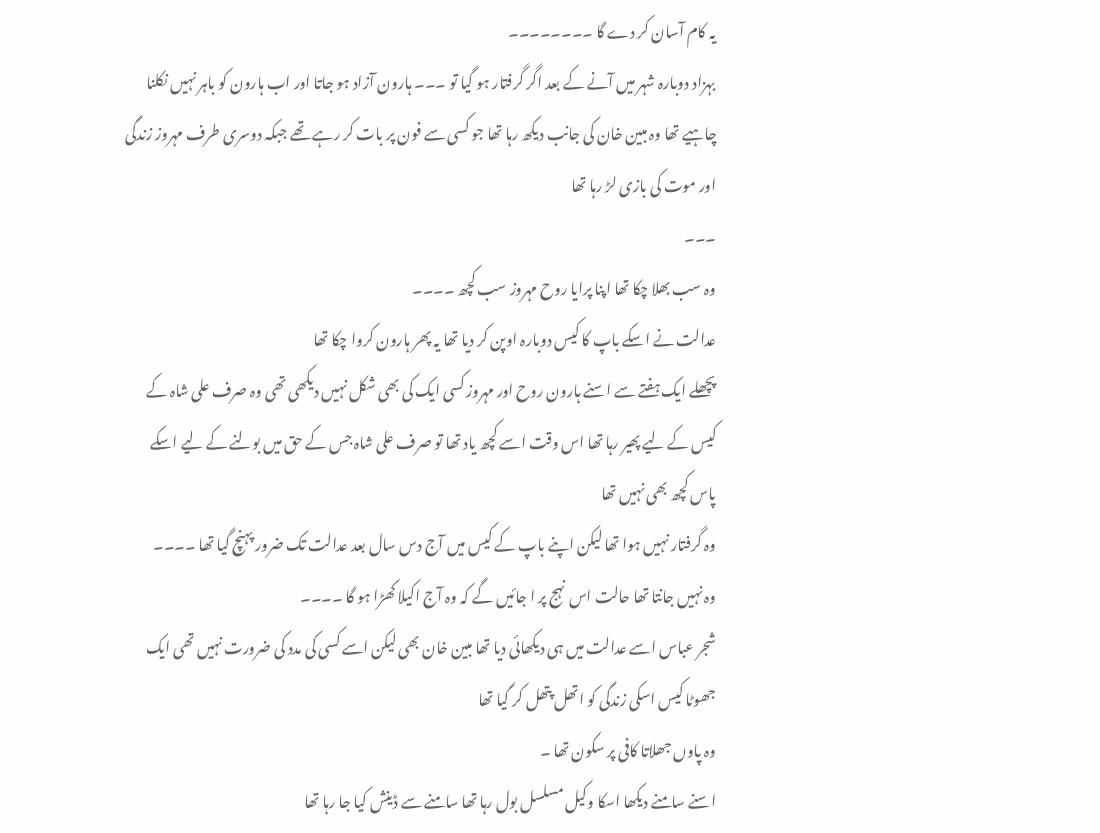یہ کام آسان کر دے گا ۔۔۔۔۔۔۔۔
بہزاد دوبارہ شہر میں آنے کے بعد اگر گرفتار ہو گیا تو ۔۔۔ ہارون آزاد ہو جاتا اور اب ہارون کو باہر نہیں نکلنا چاہیے تھا وہ مبین خان کی جانب دیکھ رہا تھا جو کسی سے فون پر بات کر رہے تھے جبکہ دوسری طرف مہروز زندگی اور موت کی بازی لڑ رہا تھا
۔۔۔
وہ سب بھلا چکا تھا اپنا پرایا روح مہروز سب کچھ ۔۔۔۔
عدالت نے اسکے باپ کا کیس دوبارہ اوپن کر دیا تھا یہ پھر ہارون کروا چکا تھا
پچھلے ایک ہفتے سے اسنے ہارون روح اور مہروز کسی ایک کی بھی شکل نہیں دیکھی تھی وہ صرف علی شاہ کے کیس کے لیے پھیر رہا تھا اس وقت اسے کچھ یاد تھا تو صرف علی شاہ جس کے حق میں بولنے کے لیے اسکے پاس کچھ بھی نہیں تھا
وہ گرفتار نہیں ہوا تھا لیکن اپنے باپ کے کیس میں آج دس سال بعد عدالت تک ضرور پہنچ گیا تھا ۔۔۔۔
وہ نہیں جانتا تھا حالت اس نہج پر ا جائیں گے کہ وہ آج اکیلا کھڑا ہو گا ۔۔۔۔
شجر عباس اسے عدالت میں ہی دیکھائی دیا تھا مبین خان بھی لیکن اسے کسی کی مدد کی ضرورت نہیں تھی ایک جھوٹا کیس اسکی زندگی کو اتھل پتھل کر گیا تھا
وہ پاوں جھلاتا کافی پر سکون تھا ۔
اسنے سامنے دیکھا اسکا وکیل مسلسل بول رہا تھا سامنے سے ڈینش کیا جا رہا تھا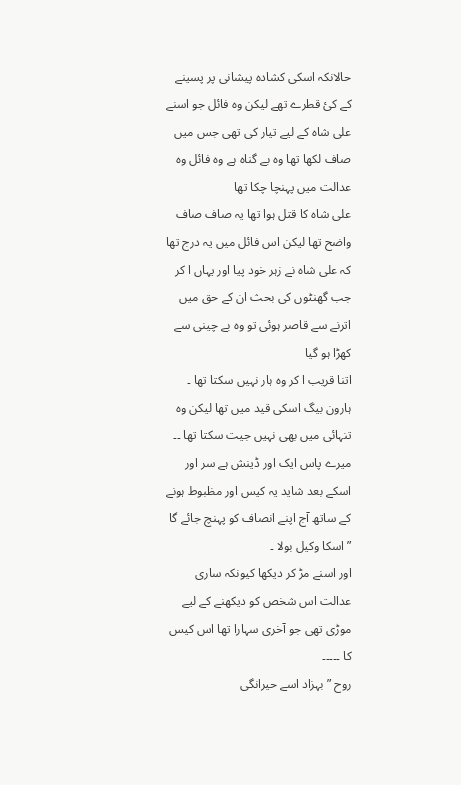حالانکہ اسکی کشادہ پیشانی پر پسینے کے کئ قطرے تھے لیکن وہ فائل جو اسنے علی شاہ کے لیے تیار کی تھی جس میں صاف لکھا تھا وہ بے گناہ ہے وہ فائل وہ عدالت میں پہنچا چکا تھا
علی شاہ کا قتل ہوا تھا یہ صاف صاف واضح تھا لیکن اس فائل میں یہ درج تھا کہ علی شاہ نے زہر خود پیا اور یہاں ا کر جب گھنٹوں کی بحث ان کے حق میں اترنے سے قاصر ہوئی تو وہ بے چینی سے کھڑا ہو گیا
اتنا قریب ا کر وہ ہار نہیں سکتا تھا ۔
ہارون بیگ اسکی قید میں تھا لیکن وہ تنہائی میں بھی نہیں جیت سکتا تھا ۔۔
میرے پاس ایک اور ڈینش ہے سر اور اسکے بعد شاید یہ کیس اور مظبوط ہونے کے ساتھ آج اپنے انصاف کو پہنچ جائے گا ” اسکا وکیل بولا ۔
اور اسنے مڑ کر دیکھا کیونکہ ساری عدالت اس شخص کو دیکھنے کے لیے موڑی تھی جو آخری سہارا تھا اس کیس کا ۔۔۔۔۔
روح ” بہزاد اسے حیرانگی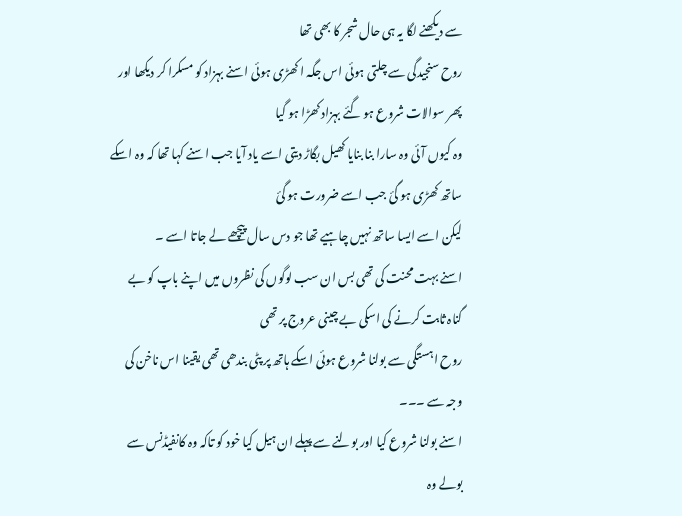سے دیکھنے لگا یہ ہی حال شجر کا بھی تھا
روح سنجیدگی سے چلتی ہوئی اس جگہ ا کھڑی ہوئی اسنے بہزاد کو مسکرا کر دیکھا اور پھر سوالات شروع ہو گئے بہزاد کھڑا ہو گیا
وہ کیوں آئی وہ سارا بنا بنایا کھیل بگاڑ دیتی اسے یاد آیا جب اسنے کہا تھا کہ وہ اسکے ساتھ کھڑی ہو گئ جب اسے ضرورت ہو گئ
لیکن اسے ایسا ساتھ نہیں چاہیے تھا جو دس سال پیچھے لے جاتا اسے ۔
اسنے بہت محنت کی تھی بس ان سب لوگوں کی نظروں میں اپنے باپ کو بے گناہ ثابت کرنے کی اسکی بے چینی عروج پر تھی
روح اہستگی سے بولنا شروع ہوئی اسکے ہاتھ پر پٹی بندھی تھی یقینا اس ناخن کی وجہ سے ۔۔۔
اسنے بولنا شروع کیا اور بولنے سے پہلے ان ہیل کیا خود کو تاکہ وہ کانفیڈنس سے بولے وہ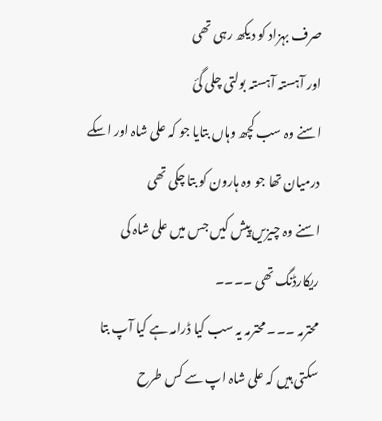صرف بہزاد کو دیکھ رہی تھی
اور آہستہ آہستہ بولتی چلی گئ
اسنے وہ سب کچھ وہاں بتایا جو کہ علی شاہ اور اسکے درمیان تھا جو وہ ہارون کو بتا چکی تھی
اسنے وہ چیزیں پیش کیں جس میں علی شاہ کی ریکارڈنگ تھی ۔۔۔۔
محترمہ ۔۔۔ محترمہ یہ سب کیا ڈرامہ ہے کیا آپ بتا سکتی ہیں کہ علی شاہ اپ سے کس طرح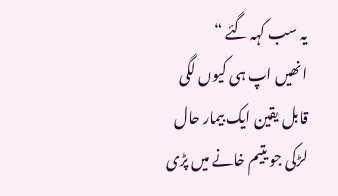یہ سب کہہ گئے “
انھیں اپ ہی کیوں لگی قابل یقین ایک بیمار حال لڑکی جو یتیم خانے میں پڑی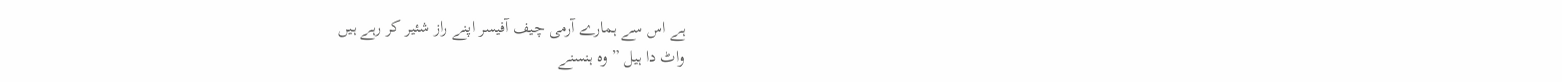ہے اس سے ہمارے آرمی چیف آفیسر اپنے راز شئیر کر رہے ہیں
واٹ دا ہیل ” وہ ہنسنے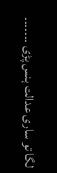لگا تو ساری عدالت ہنس پڑی ۔۔۔۔۔۔۔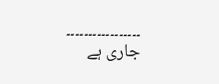۔۔۔۔۔۔۔۔۔۔۔۔۔۔۔۔۔
جاری ہے